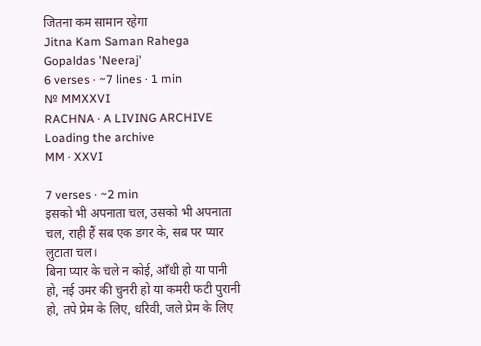जितना कम सामान रहेगा
Jitna Kam Saman Rahega
Gopaldas 'Neeraj'
6 verses · ~7 lines · 1 min
№ MMXXVI
RACHNA · A LIVING ARCHIVE
Loading the archive
MM · XXVI

7 verses · ~2 min
इसको भी अपनाता चल, उसको भी अपनाता चल, राही हैं सब एक डगर के, सब पर प्यार लुटाता चल।
बिना प्यार के चले न कोई, आँधी हो या पानी हो, नई उमर की चुनरी हो या कमरी फटी पुरानी हो, तपे प्रेम के लिए, धरिवी, जले प्रेम के लिए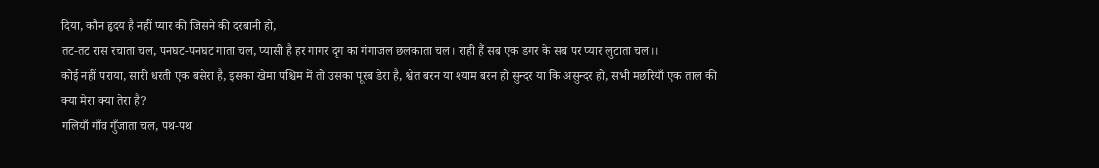दिया, कौन हृदय है नहीं प्यार की जिसने की दरबानी हो,
तट-तट रास रचाता चल, पनघट-पनघट गाता चल, प्यासी है हर गागर दृग का गंगाजल छलकाता चल। राही हैं सब एक डगर के सब पर प्यार लुटाता चल।।
कोई नहीं पराया, सारी धरती एक बसेरा है, इसका खेमा पश्चिम में तो उसका पूरब डेरा है, श्वेत बरन या श्याम बरन हो सुन्दर या कि असुन्दर हो, सभी मछरियाँ एक ताल की क्या मेरा क्या तेरा है?
गलियाँ गाँव गुँजाता चल, पथ-पथ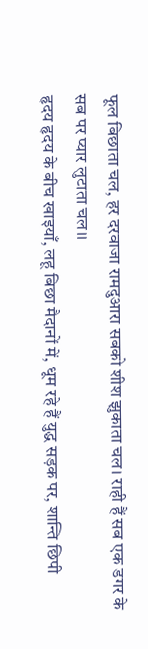फूल बिछाता चल, हर दरवाजा रामदुआरा सबको शीश झुकाता चल। राही हैं सब एक डगर के सब पर प्यार लुटाता चल।।
हृदय हृदय के बीच खाइयाँ, लहू बिछा मैदानों में, धूम रहे हैं युद्ध सड़क पर, शान्ति छिपी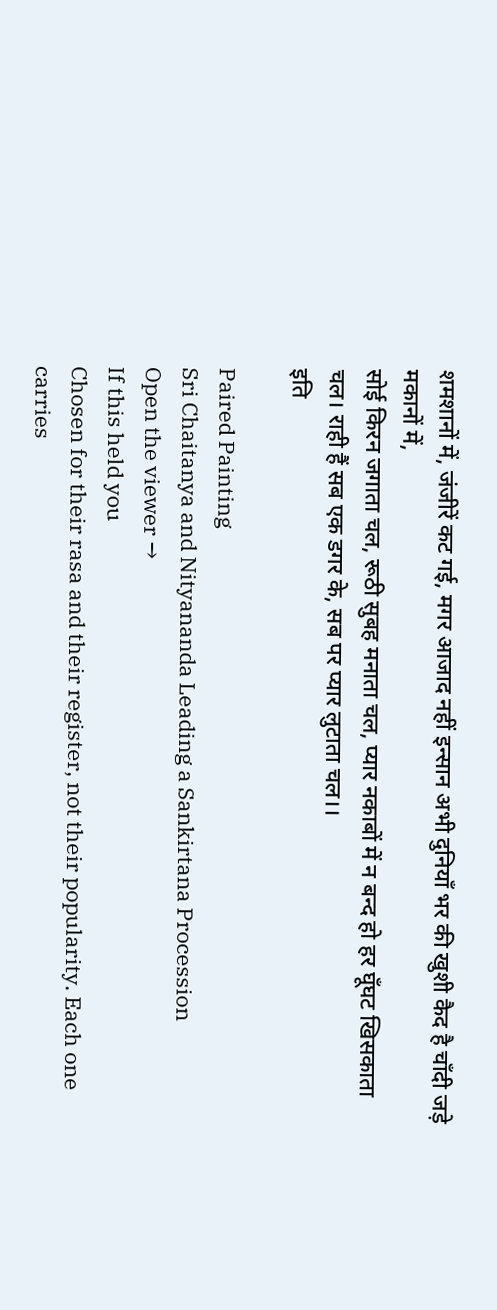शमशानों में, जंजीरें कट गई, मगर आजाद नहीं इन्सान अभी दुनियाँ भर की खुशी कैद है चाँदी जड़े मकानों में,
सोई किरन जगाता चल, रूठी सुबह मनाता चल, प्यार नकाबों में न बन्द हो हर घूँघट खिसकाता चल। राही हैं सब एक डगर के, सब पर प्यार लुटाता चल।।
इति

Paired Painting
Sri Chaitanya and Nityananda Leading a Sankirtana Procession
Open the viewer →
If this held you
Chosen for their rasa and their register, not their popularity. Each one carries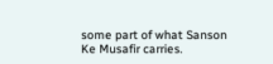some part of what Sanson Ke Musafir carries.